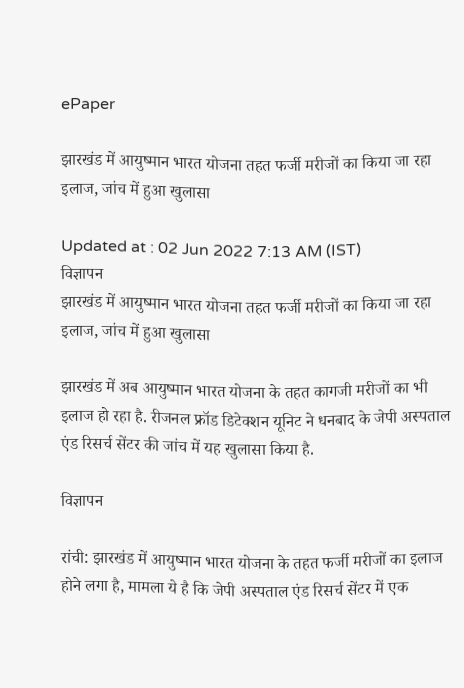ePaper

झारखंड में आयुष्मान भारत योजना तहत फर्जी मरीजों का किया जा रहा इलाज, जांच में हुआ खुलासा

Updated at : 02 Jun 2022 7:13 AM (IST)
विज्ञापन
झारखंड में आयुष्मान भारत योजना तहत फर्जी मरीजों का किया जा रहा इलाज, जांच में हुआ खुलासा

झारखंड में अब आयुष्मान भारत योजना के तहत कागजी मरीजों का भी इलाज हो रहा है. रीजनल फ्रॉड डिटेक्शन यूनिट ने धनबाद के जेपी अस्पताल एंड रिसर्च सेंटर की जांच में यह खुलासा किया है.

विज्ञापन

रांची: झारखंड में आयुष्मान भारत योजना के तहत फर्जी मरीजों का इलाज होने लगा है, मामला ये है कि जेपी अस्पताल एंड रिसर्च सेंटर में एक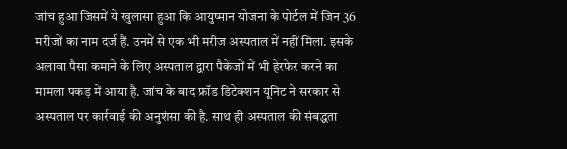जांच हुआ जिसमें ये खुलासा हुआ कि आयुष्मान योजना के पोर्टल में जिन 36 मरीजों का नाम दर्ज हैं. उनमें से एक भी मरीज अस्पताल में नहीं मिला. इसके अलावा पैसा कमाने के लिए अस्पताल द्वारा पैकेजों में भी हेरफेर करने का मामला पकड़ में आया है. जांच के बाद फ्रॉड डिटेक्शन यूनिट ने सरकार से अस्पताल पर कार्रवाई की अनुशंसा की है. साथ ही अस्पताल की संबद्धता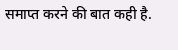समाप्त करने की बात कही है.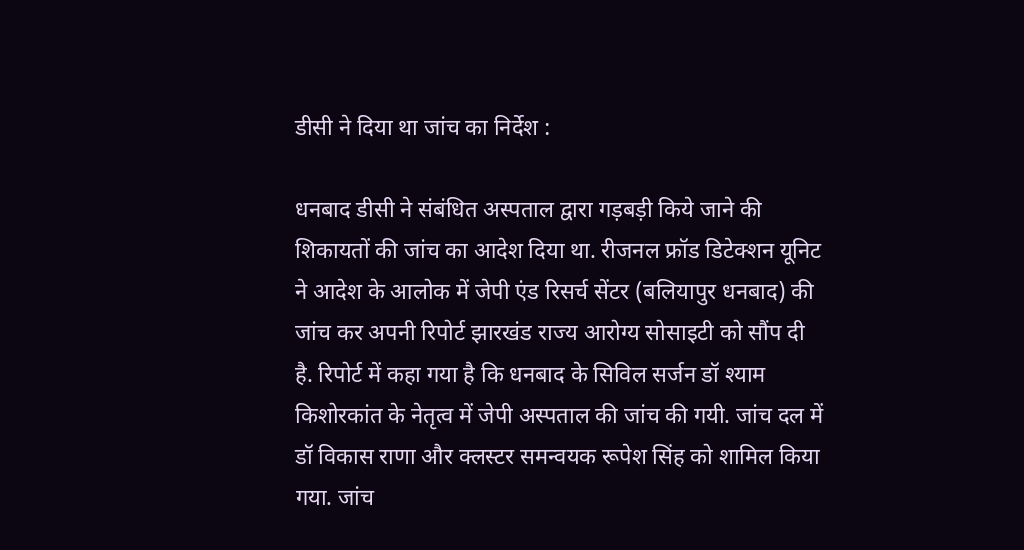डीसी ने दिया था जांच का निर्देश :

धनबाद डीसी ने संबंधित अस्पताल द्वारा गड़बड़ी किये जाने की शिकायतों की जांच का आदेश दिया था. रीजनल फ्रॉड डिटेक्शन यूनिट ने आदेश के आलोक में जेपी एंड रिसर्च सेंटर (बलियापुर धनबाद) की जांच कर अपनी रिपोर्ट झारखंड राज्य आरोग्य सोसाइटी को सौंप दी है. रिपोर्ट में कहा गया है कि धनबाद के सिविल सर्जन डॉ श्याम किशोरकांत के नेतृत्व में जेपी अस्पताल की जांच की गयी. जांच दल में डॉ विकास राणा और क्लस्टर समन्वयक रूपेश सिंह को शामिल किया गया. जांच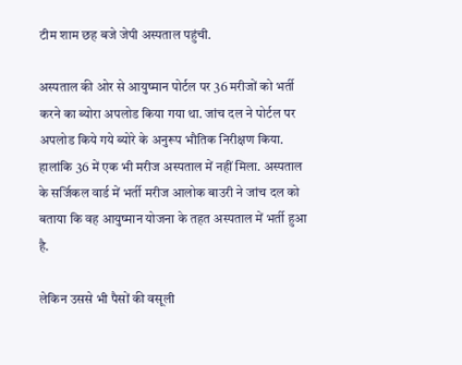टीम शाम छह बजे जेपी अस्पताल पहुंची.

अस्पताल की ओर से आयुष्मान पोर्टल पर 36 मरीजों को भर्ती करने का ब्योरा अपलोड किया गया था. जांच दल ने पोर्टल पर अपलोड किये गये ब्योरे के अनुरूप भौतिक निरीक्षण किया. हालांकि 36 में एक भी मरीज अस्पताल में नहीं मिला. अस्पताल के सर्जिकल वार्ड में भर्ती मरीज आलोक बाउरी ने जांच दल को बताया कि वह आयुष्मान योजना के तहत अस्पताल में भर्ती हुआ है.

लेकिन उससे भी पैसों की वसूली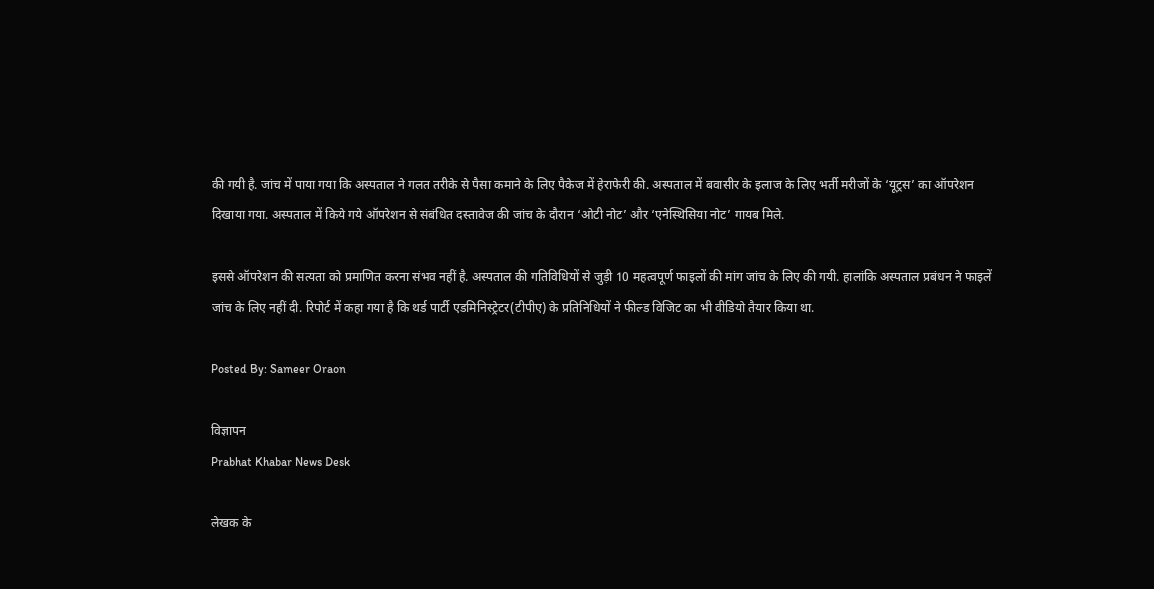की गयी है. जांच में पाया गया कि अस्पताल ने गलत तरीके से पैसा कमाने के लिए पैकेज में हेराफेरी की. अस्पताल में बवासीर के इलाज के लिए भर्ती मरीजों के ‘यूट्रस’ का ऑपरेशन दिखाया गया. अस्पताल में किये गये ऑपरेशन से संबंधित दस्तावेज की जांच के दौरान ‘ओटी नोट’ और ‘एनेस्थिसिया नोट’ गायब मिले.

इससे ऑपरेशन की सत्यता को प्रमाणित करना संभव नहीं है. अस्पताल की गतिविधियों से जुड़ी 10 महत्वपूर्ण फाइलों की मांग जांच के लिए की गयी. हालांकि अस्पताल प्रबंधन ने फाइलें जांच के लिए नहीं दी. रिपोर्ट में कहा गया है कि थर्ड पार्टी एडमिनिस्ट्रेटर(टीपीए) के प्रतिनिधियों ने फील्ड विजिट का भी वीडियो तैयार किया था.

Posted By: Sameer Oraon

विज्ञापन
Prabhat Khabar News Desk

लेखक के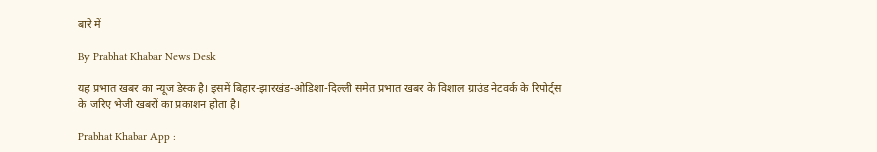बारे में

By Prabhat Khabar News Desk

यह प्रभात खबर का न्यूज डेस्क है। इसमें बिहार-झारखंड-ओडिशा-दिल्‍ली समेत प्रभात खबर के विशाल ग्राउंड नेटवर्क के रिपोर्ट्स के जरिए भेजी खबरों का प्रकाशन होता है।

Prabhat Khabar App :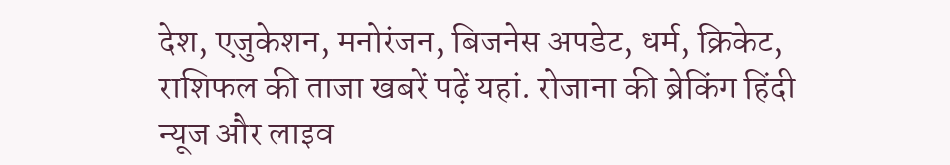देश, एजुकेशन, मनोरंजन, बिजनेस अपडेट, धर्म, क्रिकेट, राशिफल की ताजा खबरें पढ़ें यहां. रोजाना की ब्रेकिंग हिंदी न्यूज और लाइव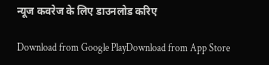न्यूज कवरेज के लिए डाउनलोड करिए

Download from Google PlayDownload from App Store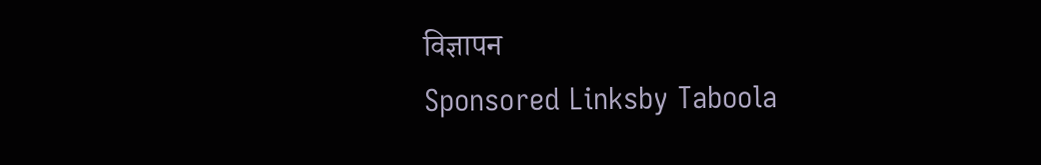विज्ञापन
Sponsored Linksby Taboola